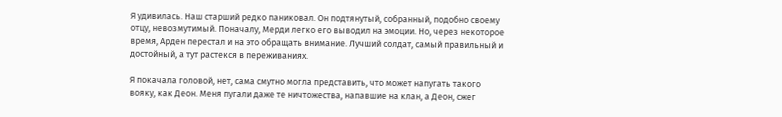Я удивилась. Наш старший редко паниковал. Он подтянутый, собранный, подобно своему отцу, невозмутимый. Поначалу, Мерди легко его выводил на эмоции. Но, через некоторое время, Арден перестал и на это обращать внимание. Лучший солдат, самый правильный и достойный, а тут растекся в переживаниях.

Я покачала головой, нет, сама смутно могла представить, что может напугать такого вояку, как Деон. Меня пугали даже те ничтожества, напавшие на клан, а Деон, сжег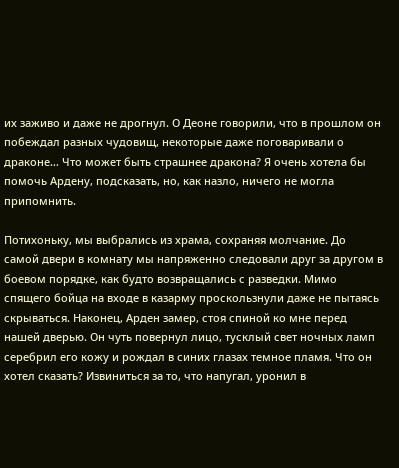их заживо и даже не дрогнул. О Деоне говорили, что в прошлом он побеждал разных чудовищ, некоторые даже поговаривали о драконе… Что может быть страшнее дракона? Я очень хотела бы помочь Ардену, подсказать, но, как назло, ничего не могла припомнить.

Потихоньку, мы выбрались из храма, сохраняя молчание. До самой двери в комнату мы напряженно следовали друг за другом в боевом порядке, как будто возвращались с разведки. Мимо спящего бойца на входе в казарму проскользнули даже не пытаясь скрываться. Наконец, Арден замер, стоя спиной ко мне перед нашей дверью. Он чуть повернул лицо, тусклый свет ночных ламп серебрил его кожу и рождал в синих глазах темное пламя. Что он хотел сказать? Извиниться за то, что напугал, уронил в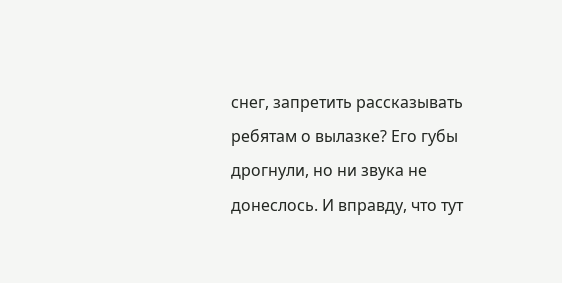снег, запретить рассказывать ребятам о вылазке? Его губы дрогнули, но ни звука не донеслось. И вправду, что тут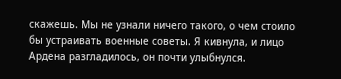скажешь. Мы не узнали ничего такого, о чем стоило бы устраивать военные советы. Я кивнула, и лицо Ардена разгладилось, он почти улыбнулся.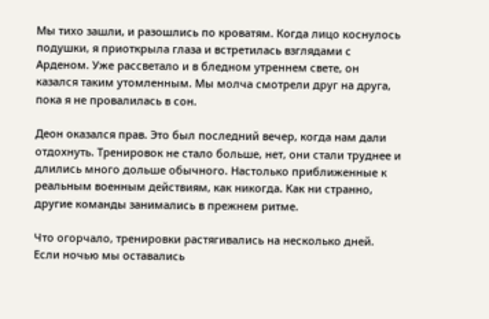Мы тихо зашли, и разошлись по кроватям. Когда лицо коснулось подушки, я приоткрыла глаза и встретилась взглядами с Арденом. Уже рассветало и в бледном утреннем свете, он казался таким утомленным. Мы молча смотрели друг на друга, пока я не провалилась в сон.

Деон оказался прав. Это был последний вечер, когда нам дали отдохнуть. Тренировок не стало больше, нет, они стали труднее и длились много дольше обычного. Настолько приближенные к реальным военным действиям, как никогда. Как ни странно, другие команды занимались в прежнем ритме.

Что огорчало, тренировки растягивались на несколько дней. Если ночью мы оставались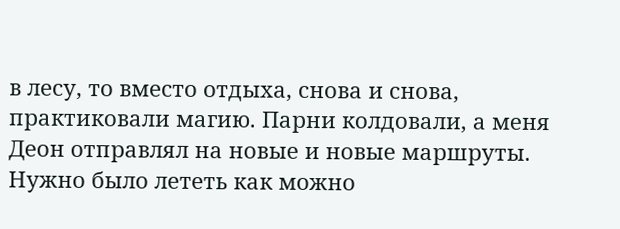в лесу, то вместо отдыха, снова и снова, практиковали магию. Парни колдовали, а меня Деон отправлял на новые и новые маршруты. Нужно было лететь как можно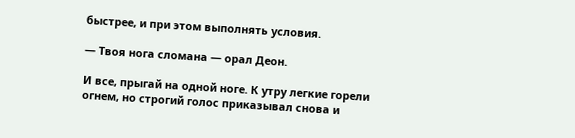быстрее, и при этом выполнять условия.

— Твоя нога сломана — орал Деон.

И все, прыгай на одной ноге. К утру легкие горели огнем, но строгий голос приказывал снова и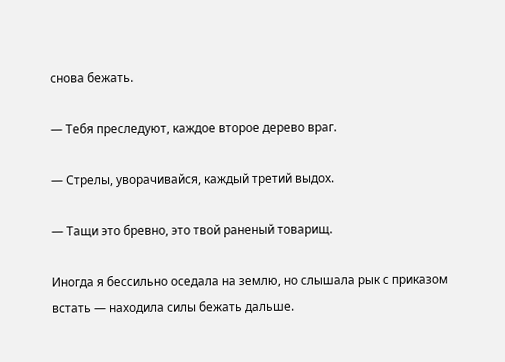снова бежать.

— Тебя преследуют, каждое второе дерево враг.

— Стрелы, уворачивайся, каждый третий выдох.

— Тащи это бревно, это твой раненый товарищ.

Иногда я бессильно оседала на землю, но слышала рык с приказом встать — находила силы бежать дальше.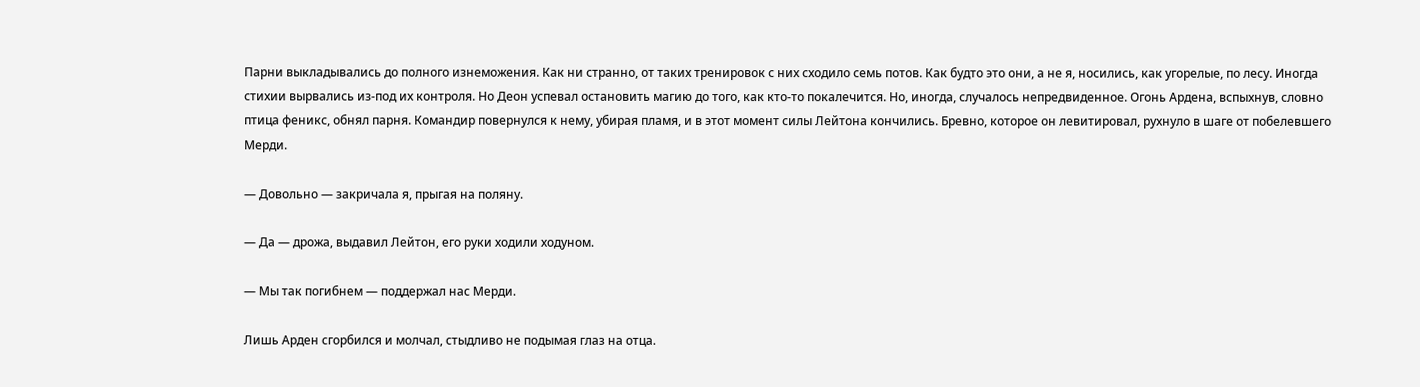Парни выкладывались до полного изнеможения. Как ни странно, от таких тренировок с них сходило семь потов. Как будто это они, а не я, носились, как угорелые, по лесу. Иногда стихии вырвались из-под их контроля. Но Деон успевал остановить магию до того, как кто-то покалечится. Но, иногда, случалось непредвиденное. Огонь Ардена, вспыхнув, словно птица феникс, обнял парня. Командир повернулся к нему, убирая пламя, и в этот момент силы Лейтона кончились. Бревно, которое он левитировал, рухнуло в шаге от побелевшего Мерди.

— Довольно — закричала я, прыгая на поляну.

— Да — дрожа, выдавил Лейтон, его руки ходили ходуном.

— Мы так погибнем — поддержал нас Мерди.

Лишь Арден сгорбился и молчал, стыдливо не подымая глаз на отца.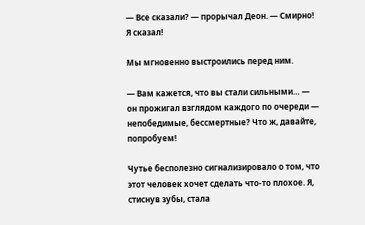— Все сказали? — прорычал Деон. — Смирно! Я сказал!

Мы мгновенно выстроились перед ним.

— Вам кажется, что вы стали сильными… — он прожигал взглядом каждого по очереди — непобедимые, бессмертные? Что ж, давайте, попробуем!

Чутье бесполезно сигнализировало о том, что этот человек хочет сделать что-то плохое. Я, стиснув зубы, стала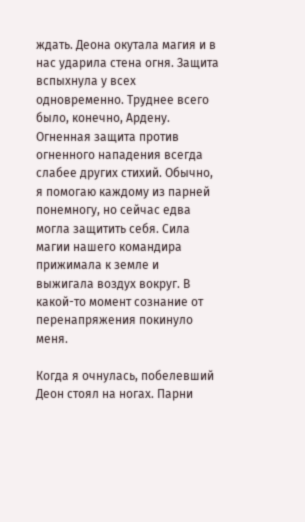ждать. Деона окутала магия и в нас ударила стена огня. Защита вспыхнула у всех одновременно. Труднее всего было, конечно, Ардену. Огненная защита против огненного нападения всегда слабее других стихий. Обычно, я помогаю каждому из парней понемногу, но сейчас едва могла защитить себя. Сила магии нашего командира прижимала к земле и выжигала воздух вокруг. В какой-то момент сознание от перенапряжения покинуло меня.

Когда я очнулась, побелевший Деон стоял на ногах. Парни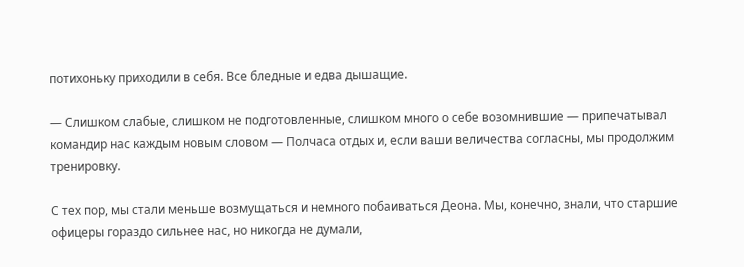потихоньку приходили в себя. Все бледные и едва дышащие.

— Слишком слабые, слишком не подготовленные, слишком много о себе возомнившие — припечатывал командир нас каждым новым словом — Полчаса отдых и, если ваши величества согласны, мы продолжим тренировку.

С тех пор, мы стали меньше возмущаться и немного побаиваться Деона. Мы, конечно, знали, что старшие офицеры гораздо сильнее нас, но никогда не думали,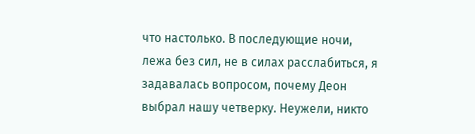что настолько. В последующие ночи, лежа без сил, не в силах расслабиться, я задавалась вопросом, почему Деон выбрал нашу четверку. Неужели, никто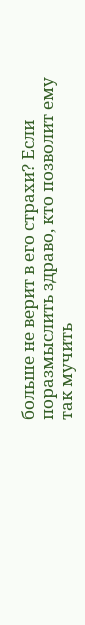больше не верит в его страхи? Если поразмыслить здраво, кто позволит ему так мучить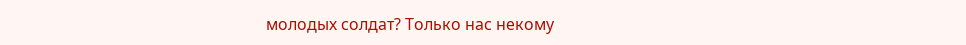молодых солдат? Только нас некому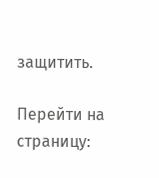защитить.

Перейти на страницу: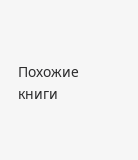Похожие книги